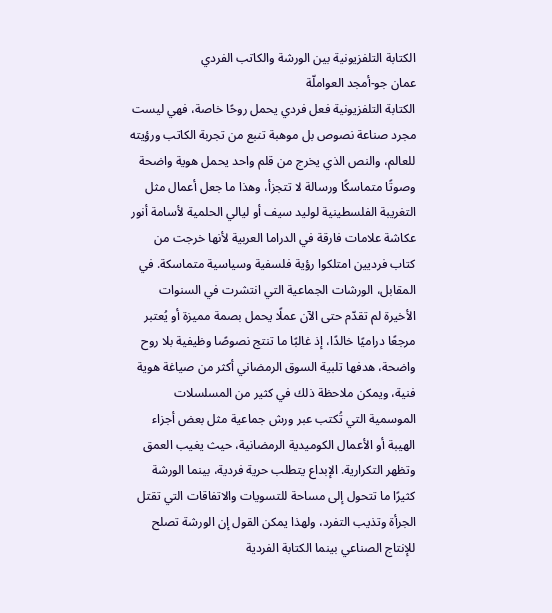الكتابة التلفزيونية بين الورشة والكاتب الفردي
عمان جو-أمجد العواملّة
الكتابة التلفزيونية فعل فردي يحمل روحًا خاصة، فهي ليست مجرد صناعة نصوص بل موهبة تنبع من تجربة الكاتب ورؤيته للعالم، والنص الذي يخرج من قلم واحد يحمل هوية واضحة وصوتًا متماسكًا ورسالة لا تتجزأ، وهذا ما جعل أعمال مثل التغريبة الفلسطينية لوليد سيف أو ليالي الحلمية لأسامة أنور عكاشة علامات فارقة في الدراما العربية لأنها خرجت من كتاب فرديين امتلكوا رؤية فلسفية وسياسية متماسكة. في المقابل، الورشات الجماعية التي انتشرت في السنوات الأخيرة لم تقدّم حتى الآن عملًا يحمل بصمة مميزة أو يُعتبر مرجعًا دراميًا خالدًا، إذ غالبًا ما تنتج نصوصًا وظيفية بلا روح واضحة، هدفها تلبية السوق الرمضاني أكثر من صياغة هوية فنية، ويمكن ملاحظة ذلك في كثير من المسلسلات الموسمية التي تُكتب عبر ورش جماعية مثل بعض أجزاء الهيبة أو الأعمال الكوميدية الرمضانية، حيث يغيب العمق وتظهر التكرارية. الإبداع يتطلب حرية فردية، بينما الورشة كثيرًا ما تتحول إلى مساحة للتسويات والاتفاقات التي تقتل الجرأة وتذيب التفرد، ولهذا يمكن القول إن الورشة تصلح للإنتاج الصناعي بينما الكتابة الفردية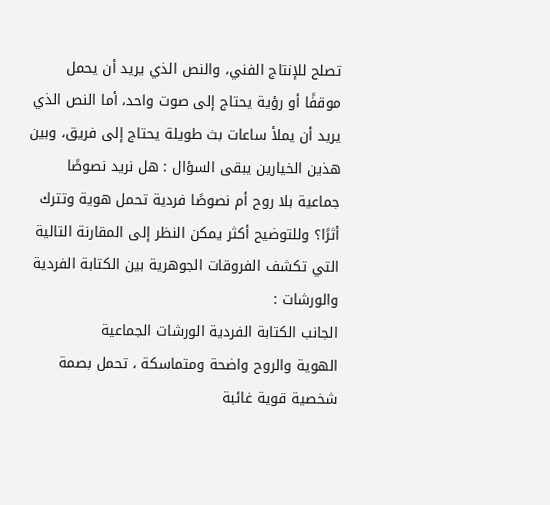تصلح للإنتاج الفني، والنص الذي يريد أن يحمل موقفًا أو رؤية يحتاج إلى صوت واحد، أما النص الذي يريد أن يملأ ساعات بث طويلة يحتاج إلى فريق، وبين هذين الخيارين يبقى السؤال : هل نريد نصوصًا جماعية بلا روح أم نصوصًا فردية تحمل هوية وتترك أثرًا؟ وللتوضيح أكثر يمكن النظر إلى المقارنة التالية التي تكشف الفروقات الجوهرية بين الكتابة الفردية والورشات :
الجانب الكتابة الفردية الورشات الجماعية
الهوية والروح واضحة ومتماسكة ، تحمل بصمة شخصية قوية غائبة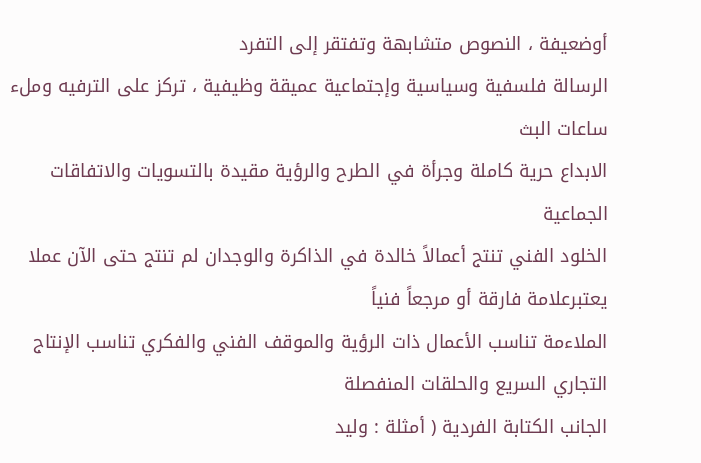أوضعيفة ، النصوص متشابهة وتفتقر إلى التفرد
الرسالة فلسفية وسياسية وإجتماعية عميقة وظيفية ، تركز على الترفيه وملء ساعات البث
الابداع حرية كاملة وجرأة في الطرح والرؤية مقيدة بالتسويات والاتفاقات الجماعية
الخلود الفني تنتج أعمالاً خالدة في الذاكرة والوجدان لم تنتج حتى الآن عملا يعتبرعلامة فارقة أو مرجعاً فنياً
الملاءمة تناسب الأعمال ذات الرؤية والموقف الفني والفكري تناسب الإنتاج التجاري السريع والحلقات المنفصلة
الجانب الكتابة الفردية ( أمثلة : وليد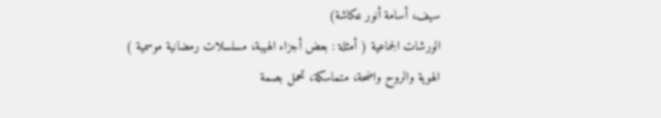سيف، أسامة أنور عكاشة)
الورشات الجماعية ( أمثلة : بعض أجزاء الهيبة، مسلسلات رمضانية موسمية )
الهوية والروح واضحة، متماسكة، تحمل بصمة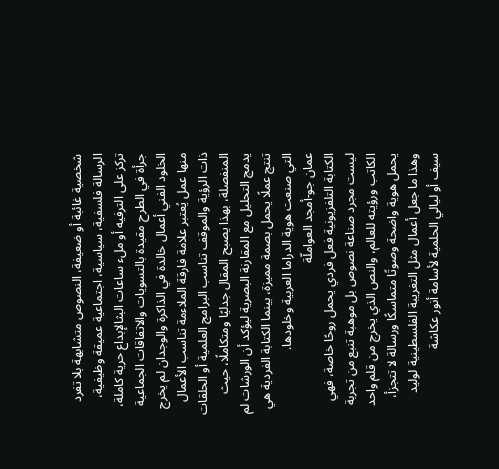شخصية غائبة أو ضعيفة، النصوص متشابهة بلا تفرد الرسالة فلسفية، سياسية، اجتماعية عميقة وظيفية، تركز على الترفيه أو ملء ساعات البثالإبداع حرية كاملة، جرأة في الطرح مقيدة بالتسويات والاتفاقات الجماعية الخلود الفني أعمال خالدة في الذاكرة والوجدان لم يخرج منها عمل يُعتبر علامة فارقة الملاءمة تناسب الأعمال ذات الرؤية والموقف تناسب البرامج العلمية أو الحلقات المنفصلة، بهذا يصبح المقال جدليًا ومتكاملًا، حيث يدمج التحليل مع المقارنة البصرية ليؤكد أن الورشات لم تنتج عملًا يحمل بصمة مميزة، بينما الكتابة الفردية هي التي صنعت هوية الدراما العربية وخلودها.
عمان جو-أمجد العواملّة
الكتابة التلفزيونية فعل فردي يحمل روحًا خاصة، فهي ليست مجرد صناعة نصوص بل موهبة تنبع من تجربة الكاتب ورؤيته للعالم، والنص الذي يخرج من قلم واحد يحمل هوية واضحة وصوتًا متماسكًا ورسالة لا تتجزأ، وهذا ما جعل أعمال مثل التغريبة الفلسطينية لوليد سيف أو ليالي الحلمية لأسامة أنور عكاشة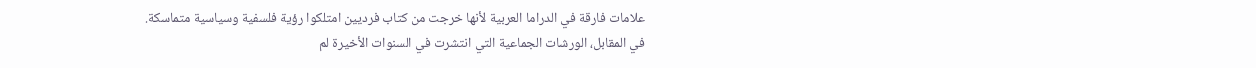علامات فارقة في الدراما العربية لأنها خرجت من كتاب فرديين امتلكوا رؤية فلسفية وسياسية متماسكة. في المقابل، الورشات الجماعية التي انتشرت في السنوات الأخيرة لم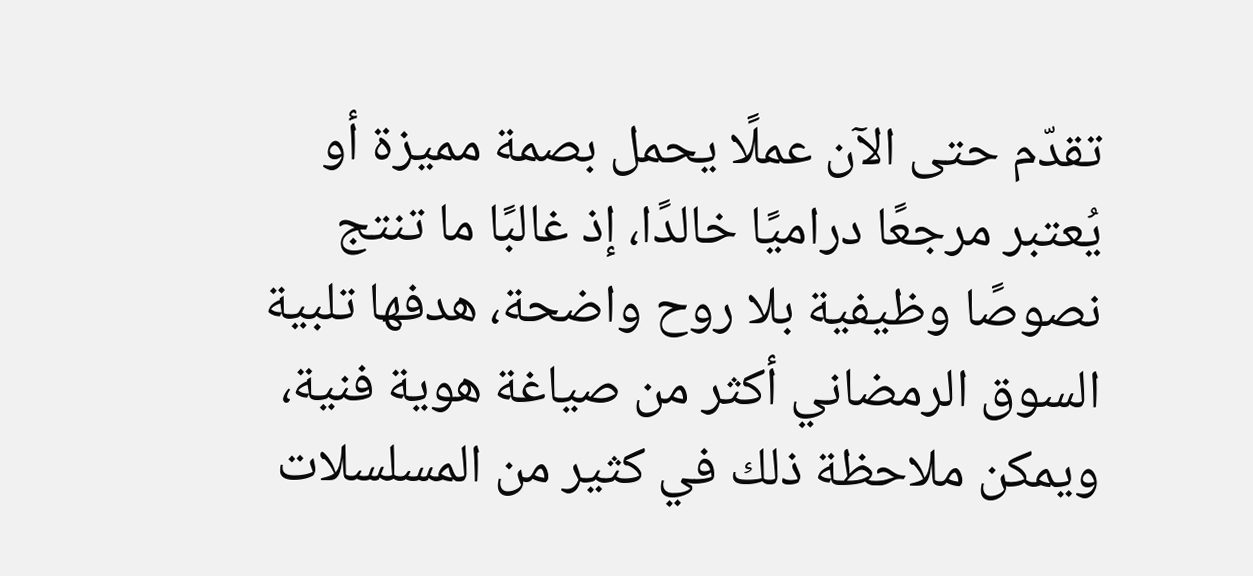تقدّم حتى الآن عملًا يحمل بصمة مميزة أو يُعتبر مرجعًا دراميًا خالدًا، إذ غالبًا ما تنتج نصوصًا وظيفية بلا روح واضحة، هدفها تلبية السوق الرمضاني أكثر من صياغة هوية فنية، ويمكن ملاحظة ذلك في كثير من المسلسلات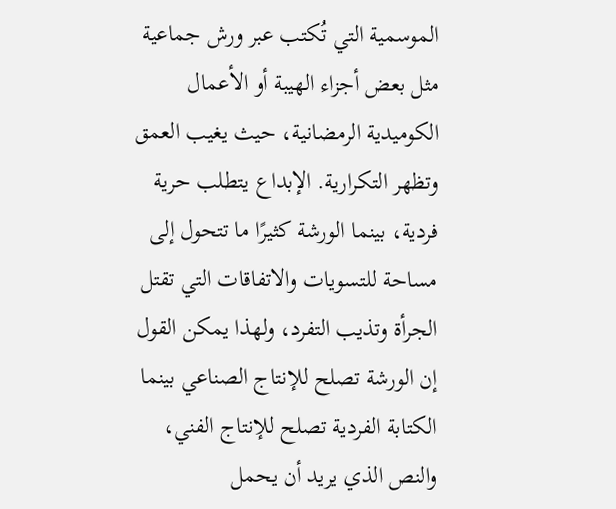الموسمية التي تُكتب عبر ورش جماعية مثل بعض أجزاء الهيبة أو الأعمال الكوميدية الرمضانية، حيث يغيب العمق وتظهر التكرارية. الإبداع يتطلب حرية فردية، بينما الورشة كثيرًا ما تتحول إلى مساحة للتسويات والاتفاقات التي تقتل الجرأة وتذيب التفرد، ولهذا يمكن القول إن الورشة تصلح للإنتاج الصناعي بينما الكتابة الفردية تصلح للإنتاج الفني، والنص الذي يريد أن يحمل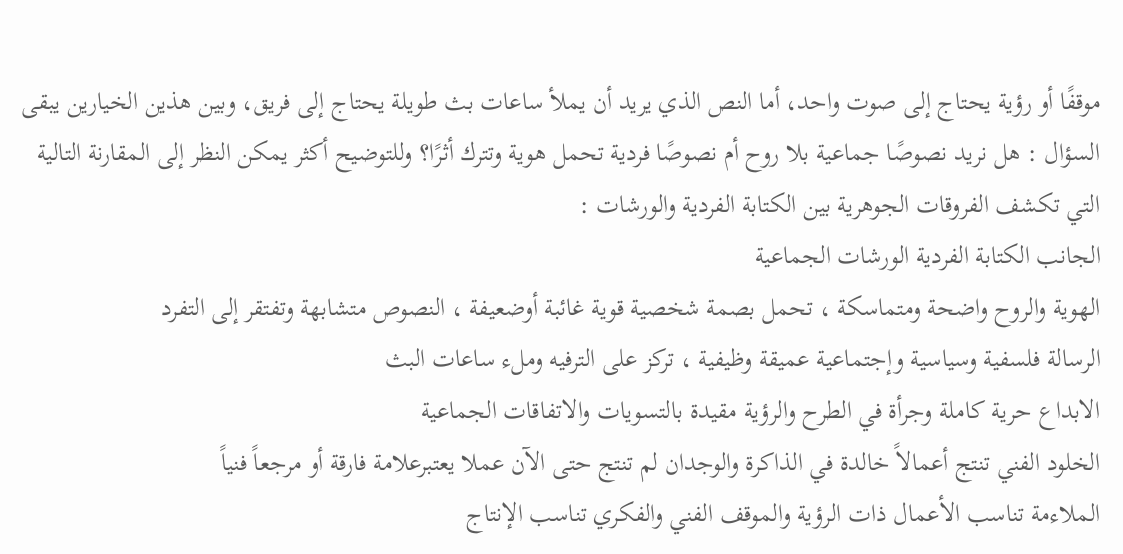موقفًا أو رؤية يحتاج إلى صوت واحد، أما النص الذي يريد أن يملأ ساعات بث طويلة يحتاج إلى فريق، وبين هذين الخيارين يبقى السؤال : هل نريد نصوصًا جماعية بلا روح أم نصوصًا فردية تحمل هوية وتترك أثرًا؟ وللتوضيح أكثر يمكن النظر إلى المقارنة التالية التي تكشف الفروقات الجوهرية بين الكتابة الفردية والورشات :
الجانب الكتابة الفردية الورشات الجماعية
الهوية والروح واضحة ومتماسكة ، تحمل بصمة شخصية قوية غائبة أوضعيفة ، النصوص متشابهة وتفتقر إلى التفرد
الرسالة فلسفية وسياسية وإجتماعية عميقة وظيفية ، تركز على الترفيه وملء ساعات البث
الابداع حرية كاملة وجرأة في الطرح والرؤية مقيدة بالتسويات والاتفاقات الجماعية
الخلود الفني تنتج أعمالاً خالدة في الذاكرة والوجدان لم تنتج حتى الآن عملا يعتبرعلامة فارقة أو مرجعاً فنياً
الملاءمة تناسب الأعمال ذات الرؤية والموقف الفني والفكري تناسب الإنتاج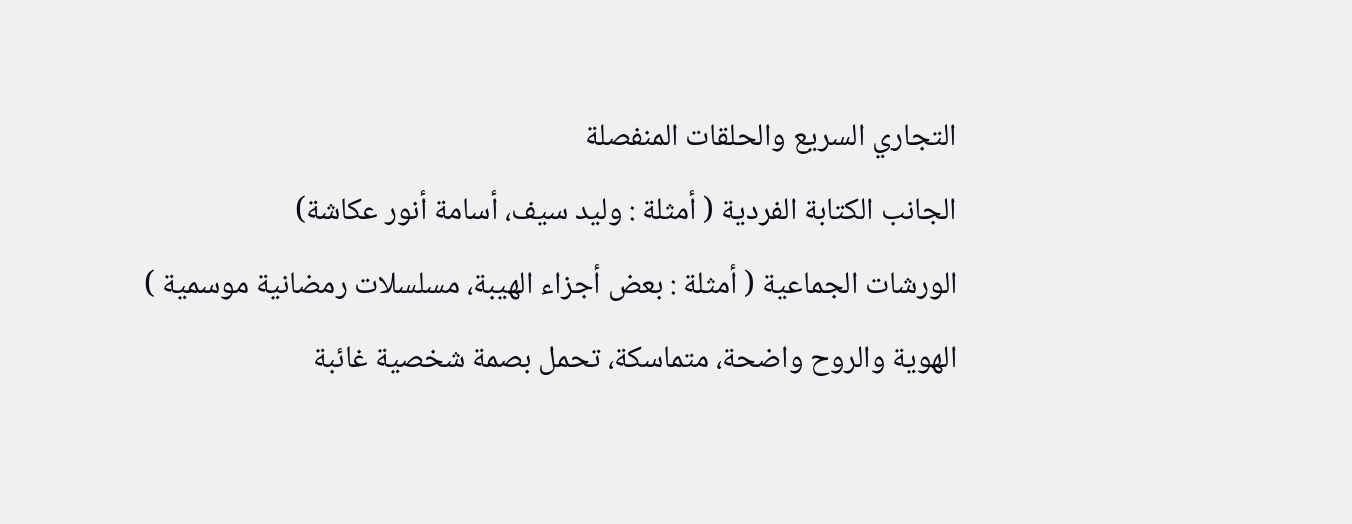التجاري السريع والحلقات المنفصلة
الجانب الكتابة الفردية ( أمثلة : وليد سيف، أسامة أنور عكاشة)
الورشات الجماعية ( أمثلة : بعض أجزاء الهيبة، مسلسلات رمضانية موسمية )
الهوية والروح واضحة، متماسكة، تحمل بصمة شخصية غائبة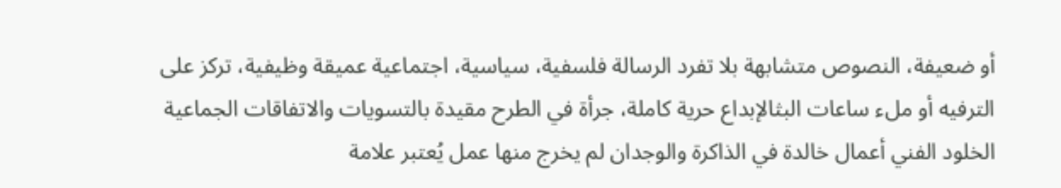أو ضعيفة، النصوص متشابهة بلا تفرد الرسالة فلسفية، سياسية، اجتماعية عميقة وظيفية، تركز على الترفيه أو ملء ساعات البثالإبداع حرية كاملة، جرأة في الطرح مقيدة بالتسويات والاتفاقات الجماعية الخلود الفني أعمال خالدة في الذاكرة والوجدان لم يخرج منها عمل يُعتبر علامة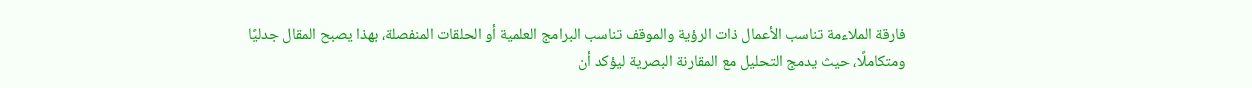فارقة الملاءمة تناسب الأعمال ذات الرؤية والموقف تناسب البرامج العلمية أو الحلقات المنفصلة، بهذا يصبح المقال جدليًا ومتكاملًا، حيث يدمج التحليل مع المقارنة البصرية ليؤكد أن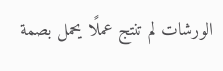الورشات لم تنتج عملًا يحمل بصمة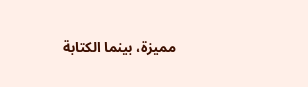مميزة، بينما الكتابة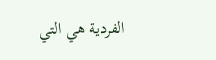الفردية هي التي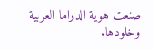صنعت هوية الدراما العربية وخلودها.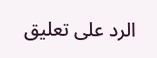الرد على تعليق